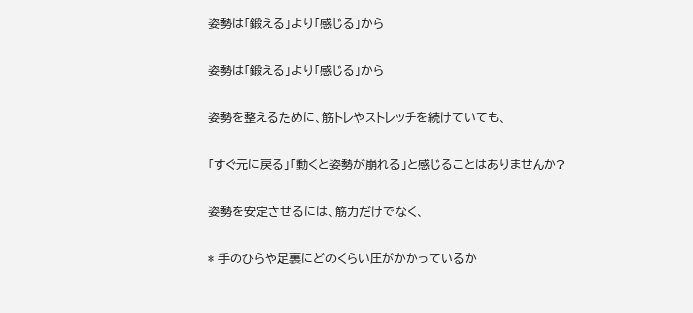姿勢は「鍛える」より「感じる」から

姿勢は「鍛える」より「感じる」から

姿勢を整えるために、筋トレやストレッチを続けていても、

「すぐ元に戻る」「動くと姿勢が崩れる」と感じることはありませんか?

姿勢を安定させるには、筋力だけでなく、

* 手のひらや足裏にどのくらい圧がかかっているか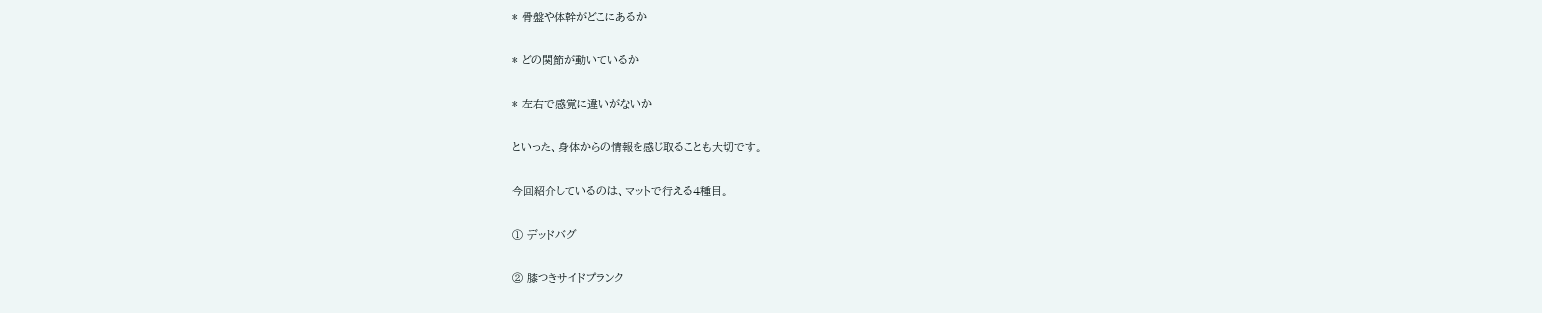* 骨盤や体幹がどこにあるか

* どの関節が動いているか

* 左右で感覚に違いがないか

といった、身体からの情報を感じ取ることも大切です。

今回紹介しているのは、マットで行える4種目。

① デッドバグ

② 膝つきサイドプランク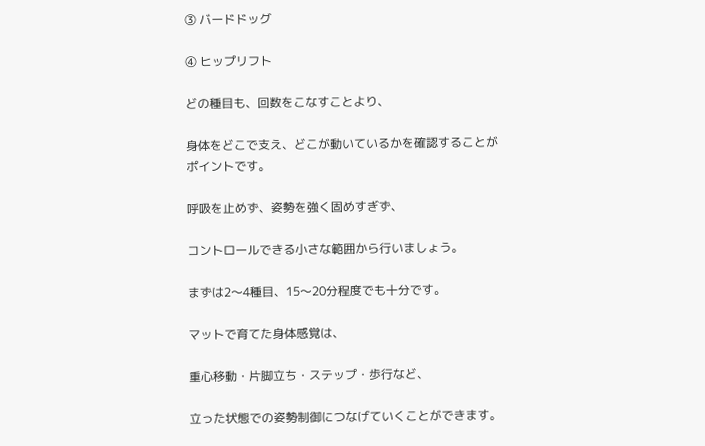③ バードドッグ

④ ヒップリフト

どの種目も、回数をこなすことより、

身体をどこで支え、どこが動いているかを確認することがポイントです。

呼吸を止めず、姿勢を強く固めすぎず、

コントロールできる小さな範囲から行いましょう。

まずは2〜4種目、15〜20分程度でも十分です。

マットで育てた身体感覚は、

重心移動・片脚立ち・ステップ・歩行など、

立った状態での姿勢制御につなげていくことができます。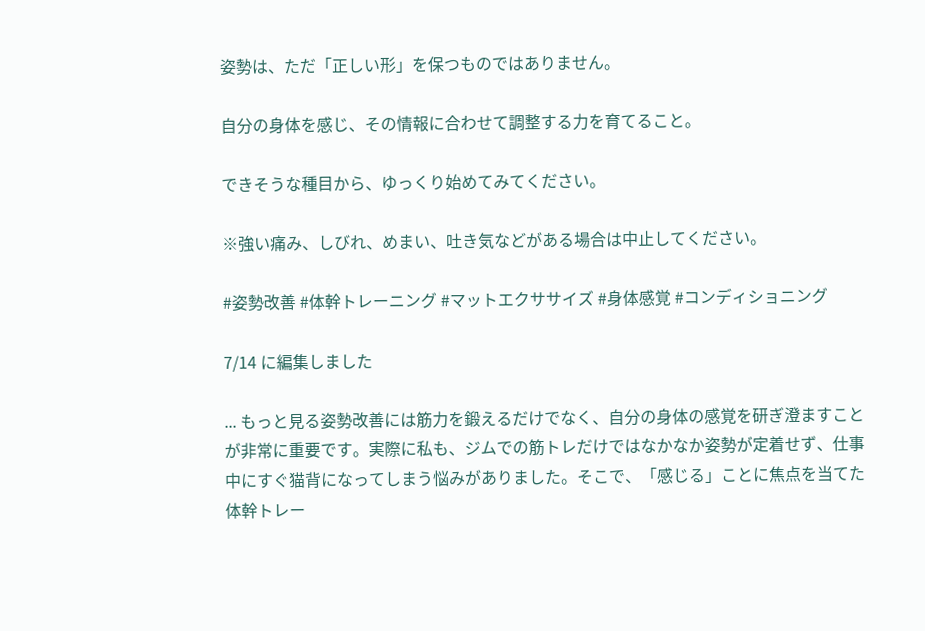姿勢は、ただ「正しい形」を保つものではありません。

自分の身体を感じ、その情報に合わせて調整する力を育てること。

できそうな種目から、ゆっくり始めてみてください。

※強い痛み、しびれ、めまい、吐き気などがある場合は中止してください。

#姿勢改善 #体幹トレーニング #マットエクササイズ #身体感覚 #コンディショニング

7/14 に編集しました

... もっと見る姿勢改善には筋力を鍛えるだけでなく、自分の身体の感覚を研ぎ澄ますことが非常に重要です。実際に私も、ジムでの筋トレだけではなかなか姿勢が定着せず、仕事中にすぐ猫背になってしまう悩みがありました。そこで、「感じる」ことに焦点を当てた体幹トレー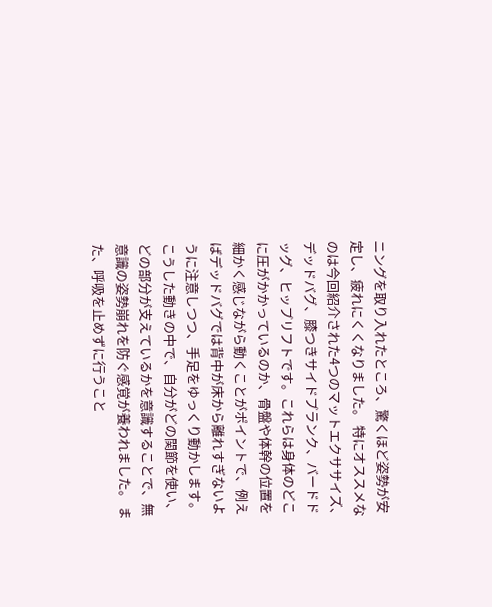ニングを取り入れたところ、驚くほど姿勢が安定し、疲れにくくなりました。 特にオススメなのは今回紹介された4つのマットエクササイズ、デッドバグ、膝つきサイドプランク、バードドッグ、ヒップリフトです。これらは身体のどこに圧がかかっているのか、骨盤や体幹の位置を細かく感じながら動くことがポイントで、例えばデッドバグでは背中が床から離れすぎないように注意しつつ、手足をゆっくり動かします。こうした動きの中で、自分がどの関節を使い、どの部分が支えているかを意識することで、無意識の姿勢崩れを防ぐ感覚が養われました。 また、呼吸を止めずに行うこと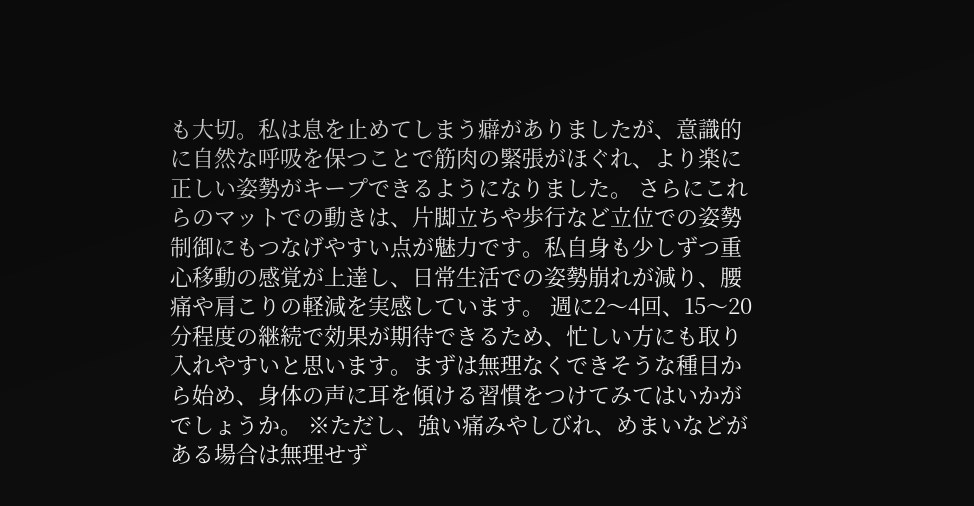も大切。私は息を止めてしまう癖がありましたが、意識的に自然な呼吸を保つことで筋肉の緊張がほぐれ、より楽に正しい姿勢がキープできるようになりました。 さらにこれらのマットでの動きは、片脚立ちや歩行など立位での姿勢制御にもつなげやすい点が魅力です。私自身も少しずつ重心移動の感覚が上達し、日常生活での姿勢崩れが減り、腰痛や肩こりの軽減を実感しています。 週に2〜4回、15〜20分程度の継続で効果が期待できるため、忙しい方にも取り入れやすいと思います。まずは無理なくできそうな種目から始め、身体の声に耳を傾ける習慣をつけてみてはいかがでしょうか。 ※ただし、強い痛みやしびれ、めまいなどがある場合は無理せず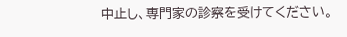中止し、専門家の診察を受けてください。